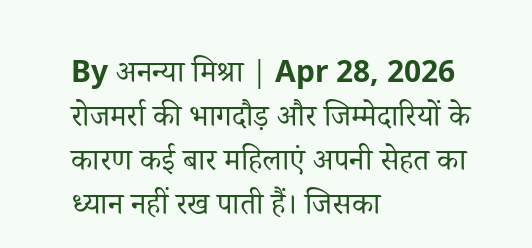By अनन्या मिश्रा | Apr 28, 2026
रोजमर्रा की भागदौड़ और जिम्मेदारियों के कारण कई बार महिलाएं अपनी सेहत का ध्यान नहीं रख पाती हैं। जिसका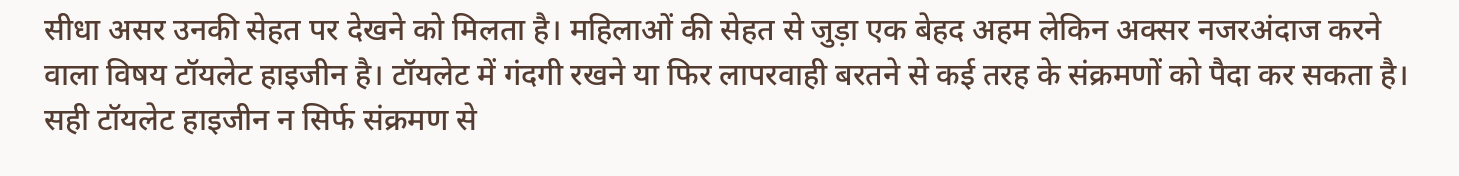सीधा असर उनकी सेहत पर देखने को मिलता है। महिलाओं की सेहत से जुड़ा एक बेहद अहम लेकिन अक्सर नजरअंदाज करने वाला विषय टॉयलेट हाइजीन है। टॉयलेट में गंदगी रखने या फिर लापरवाही बरतने से कई तरह के संक्रमणों को पैदा कर सकता है।
सही टॉयलेट हाइजीन न सिर्फ संक्रमण से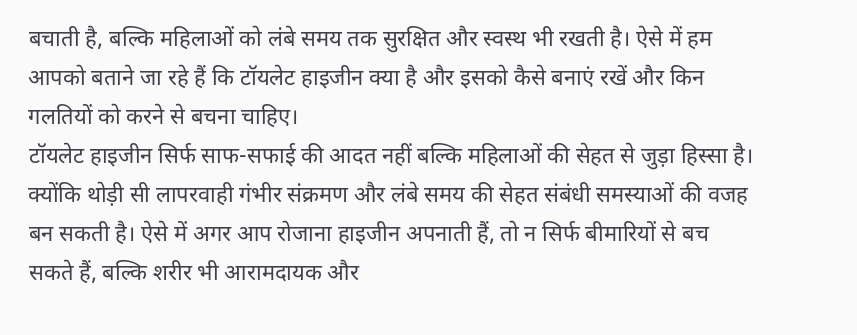बचाती है, बल्कि महिलाओं को लंबे समय तक सुरक्षित और स्वस्थ भी रखती है। ऐसे में हम आपको बताने जा रहे हैं कि टॉयलेट हाइजीन क्या है और इसको कैसे बनाएं रखें और किन गलतियों को करने से बचना चाहिए।
टॉयलेट हाइजीन सिर्फ साफ-सफाई की आदत नहीं बल्कि महिलाओं की सेहत से जुड़ा हिस्सा है। क्योंकि थोड़ी सी लापरवाही गंभीर संक्रमण और लंबे समय की सेहत संबंधी समस्याओं की वजह बन सकती है। ऐसे में अगर आप रोजाना हाइजीन अपनाती हैं, तो न सिर्फ बीमारियों से बच सकते हैं, बल्कि शरीर भी आरामदायक और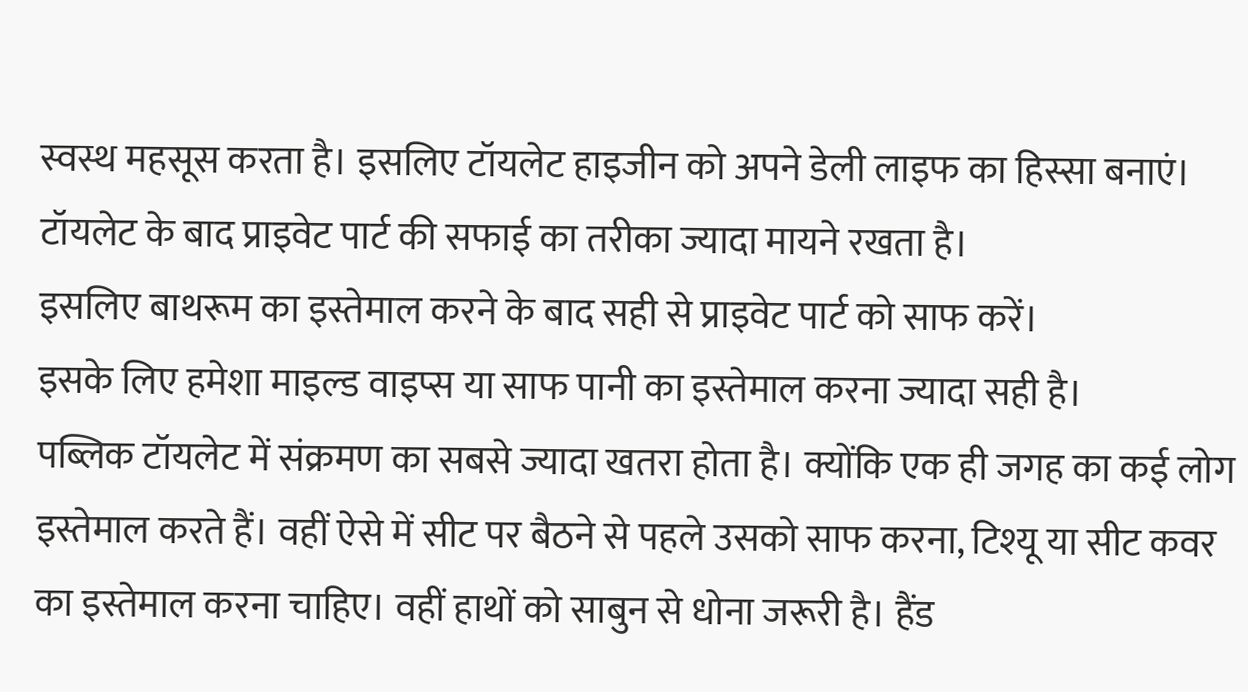स्वस्थ महसूस करता है। इसलिए टॉयलेट हाइजीन को अपने डेली लाइफ का हिस्सा बनाएं।
टॉयलेट के बाद प्राइवेट पार्ट की सफाई का तरीका ज्यादा मायने रखता है।
इसलिए बाथरूम का इस्तेमाल करने के बाद सही से प्राइवेट पार्ट को साफ करें।
इसके लिए हमेशा माइल्ड वाइप्स या साफ पानी का इस्तेमाल करना ज्यादा सही है।
पब्लिक टॉयलेट में संक्रमण का सबसे ज्यादा खतरा होता है। क्योंकि एक ही जगह का कई लोग इस्तेमाल करते हैं। वहीं ऐसे में सीट पर बैठने से पहले उसको साफ करना, टिश्यू या सीट कवर का इस्तेमाल करना चाहिए। वहीं हाथों को साबुन से धोना जरूरी है। हैंड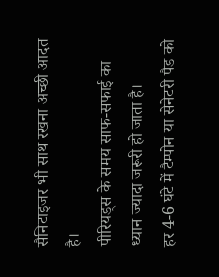सैनिटाइजर भी साथ रखना अच्छी आदत है।
पीरियड्स के समय साफ-सफाई का ध्यान ज्यादा जरूरी हो जाता है।
हर 4-6 घंटे में टैम्पोन या सेनेटरी पैड को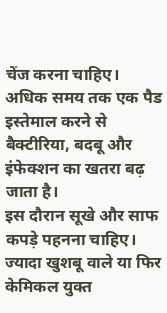चेंज करना चाहिए।
अधिक समय तक एक पैड इस्तेमाल करने से बैक्टीरिया, बदबू और इंफेक्शन का खतरा बढ़ जाता है।
इस दौरान सूखे और साफ कपड़े पहनना चाहिए।
ज्यादा खुशबू वाले या फिर केमिकल युक्त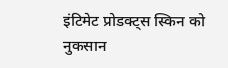इंटिमेट प्रोडक्ट्स स्किन को नुकसान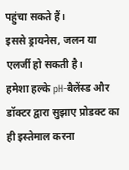पहुंचा सकते हैं।
इससे ड्रायनेस, जलन या एलर्जी हो सकती है।
हमेशा हल्के pH-बैलेंस्ड और डॉक्टर द्वारा सुझाए प्रोडक्ट का ही इस्तेमाल करना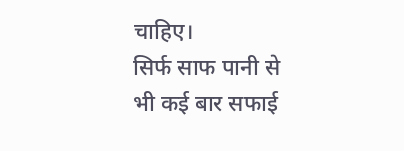चाहिए।
सिर्फ साफ पानी से भी कई बार सफाई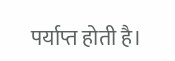पर्याप्त होती है।